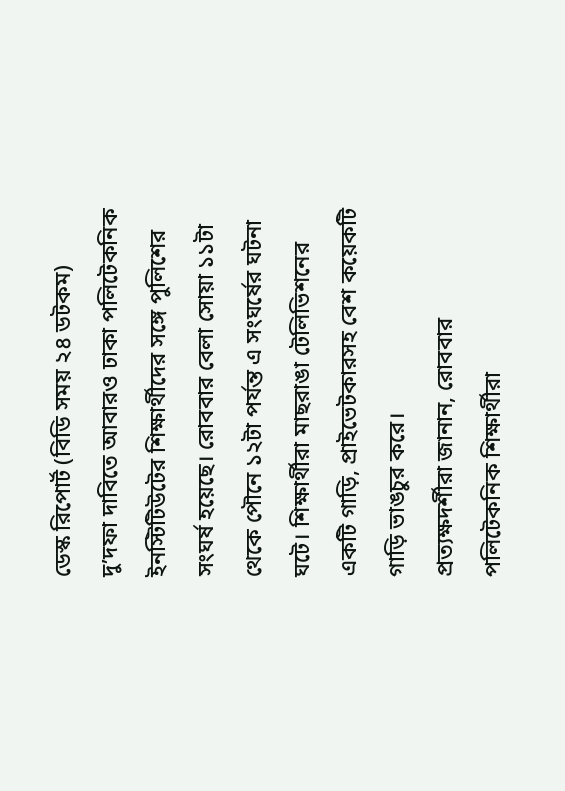ডেস্ক রিপোর্ট (বিডি সময় ২৪ ডটকম)
দু’দফা দাবিতে আবারও ঢাকা পলিটেকনিক ইনস্টিটিউটের শিক্ষার্থীদের সঙ্গে পুলিশের সংঘর্ষ হয়েছে। রোববার বেলা সোয়া ১১টা থেকে পৌনে ১২টা পর্যন্ত এ সংঘর্ষের ঘটনা ঘটে। শিক্ষার্থীরা মাছরাঙা টেলিভিশনের একটি গাড়ি, প্রাইভেটকারসহ বেশ কয়েকটি গাড়ি ভাঙচুর করে।
প্রত্যক্ষদর্শীরা জানান, রোববার পলিটেকনিক শিক্ষার্থীরা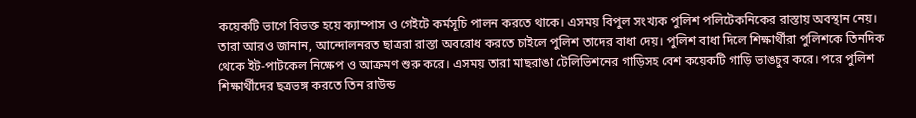কয়েকটি ভাগে বিভক্ত হয়ে ক্যাম্পাস ও গেইটে কর্মসূচি পালন করতে থাকে। এসময় বিপুল সংখ্যক পুলিশ পলিটেকনিকের রাস্তায় অবস্থান নেয়।
তারা আরও জানান, আন্দোলনরত ছাত্ররা রাস্তা অবরোধ করতে চাইলে পুলিশ তাদের বাধা দেয়। পুলিশ বাধা দিলে শিক্ষার্থীরা পুলিশকে তিনদিক থেকে ইট-পাটকেল নিক্ষেপ ও আক্রমণ শুরু করে। এসময় তারা মাছরাঙা টেলিভিশনের গাড়িসহ বেশ কয়েকটি গাড়ি ভাঙচুর করে। পরে পুলিশ শিক্ষার্থীদের ছত্রভঙ্গ করতে তিন রাউন্ড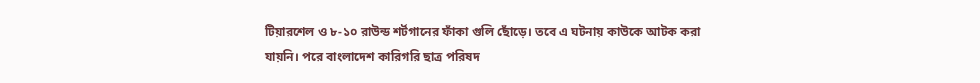টিয়ারশেল ও ৮-১০ রাউন্ড শর্টগানের ফাঁকা গুলি ছোঁড়ে। তবে এ ঘটনায় কাউকে আটক করা যায়নি। পরে বাংলাদেশ কারিগরি ছাত্র পরিষদ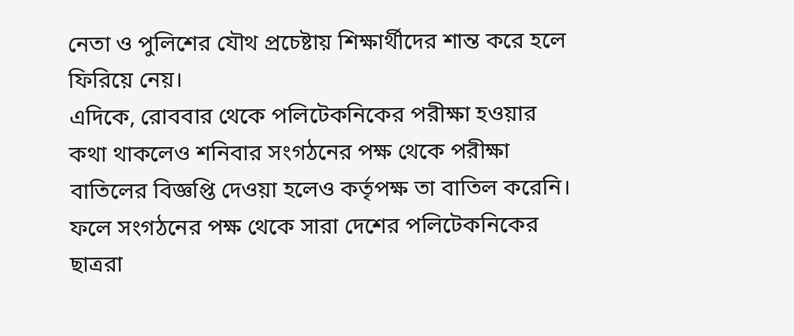নেতা ও পুলিশের যৌথ প্রচেষ্টায় শিক্ষার্থীদের শান্ত করে হলে ফিরিয়ে নেয়।
এদিকে, রোববার থেকে পলিটেকনিকের পরীক্ষা হওয়ার কথা থাকলেও শনিবার সংগঠনের পক্ষ থেকে পরীক্ষা বাতিলের বিজ্ঞপ্তি দেওয়া হলেও কর্তৃপক্ষ তা বাতিল করেনি। ফলে সংগঠনের পক্ষ থেকে সারা দেশের পলিটেকনিকের ছাত্ররা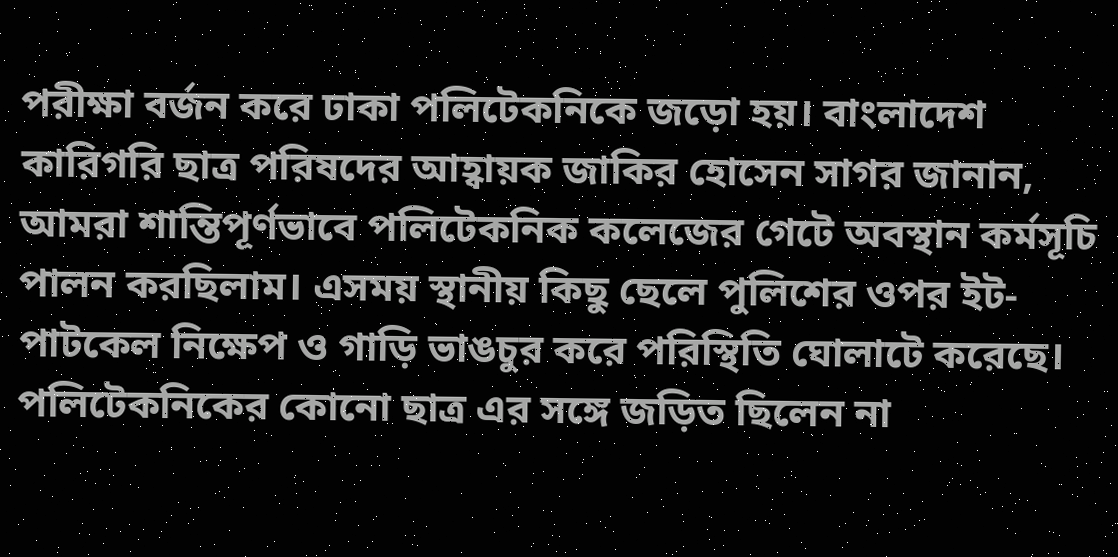পরীক্ষা বর্জন করে ঢাকা পলিটেকনিকে জড়ো হয়। বাংলাদেশ কারিগরি ছাত্র পরিষদের আহ্বায়ক জাকির হোসেন সাগর জানান, আমরা শান্তিপূর্ণভাবে পলিটেকনিক কলেজের গেটে অবস্থান কর্মসূচি পালন করছিলাম। এসময় স্থানীয় কিছু ছেলে পুলিশের ওপর ইট-পাটকেল নিক্ষেপ ও গাড়ি ভাঙচুর করে পরিস্থিতি ঘোলাটে করেছে। পলিটেকনিকের কোনো ছাত্র এর সঙ্গে জড়িত ছিলেন না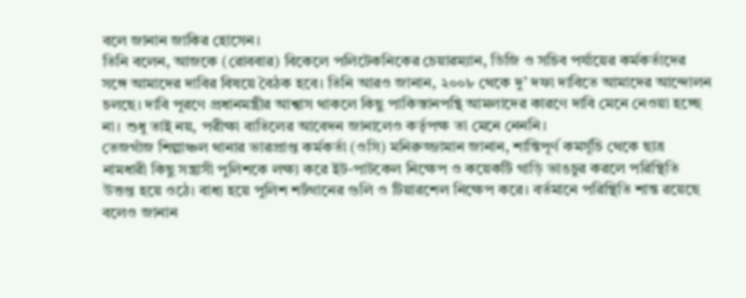বলে জানান জাকির হোসেন।
তিনি বলেন, আজকে (রোববার) বিকেলে পলিটেকনিকের চেয়ারম্যান, ডিজি ও সচিব পর্যায়ের কর্মকর্তাদের সঙ্গে আমাদের দাবির বিষয়ে বৈঠক হবে। তিনি আরও জানান, ২০০৮ থেকে দু’ দফা দাবিতে আমাদের আন্দোলন চলছে। দাবি পূরণে প্রধানমন্ত্রীর আশ্বাস থাকলে কিছু পাকিস্তানপন্থি আমলাদের কারণে দাবি মেনে নেওয়া হচ্ছে না। শুধু তাই নয়, পরীক্ষা বাতিলের আবেদন জানালেও কর্তৃপক্ষ তা মেনে নেননি।
তেজগাঁজ শিল্পাঞ্চল থানার ভারপ্রাপ্ত কর্মকর্তা (ওসি) মনিরুজ্জামান জানান, শান্তিপূর্ণ কমর্সূচি থেকে ছাত্র নামধারী কিছু সন্ত্রাসী পুলিশকে লক্ষ্য করে ইট-পাটকেল নিক্ষেপ ও কয়েকটি গাড়ি ভাঙচুর করলে পরিস্থিতি উত্তপ্ত হয়ে ওঠে। বাধ্য হয়ে পুলিশ শর্টগানের গুলি ও টিয়ারশেল নিক্ষেপ করে। বর্তমানে পরিস্থিতি শান্ত রয়েছে বলেও জানান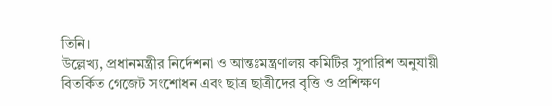তিনি।
উল্লেখ্য, প্রধানমন্ত্রীর নির্দেশনা ও আন্তঃমন্ত্রণালয় কমিটির সুপারিশ অনুযায়ী বিতর্কিত গেজেট সংশোধন এবং ছাত্র ছাত্রীদের বৃত্তি ও প্রশিক্ষণ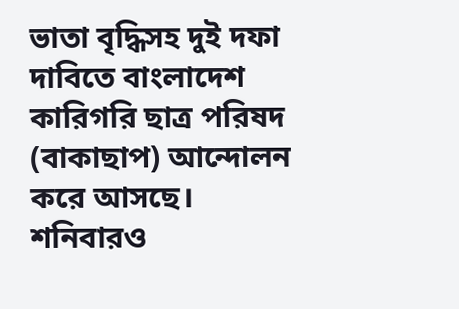ভাতা বৃদ্ধিসহ দুই দফা দাবিতে বাংলাদেশ কারিগরি ছাত্র পরিষদ (বাকাছাপ) আন্দোলন করে আসছে। শনিবারও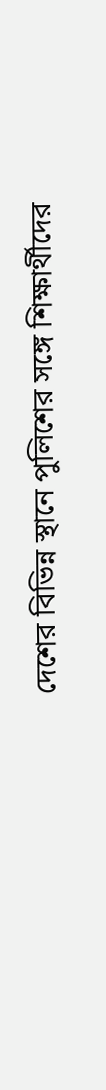দেশের বিভিন্ন স্থানে পুলিশের সঙ্গে শিক্ষার্থীদের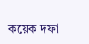কয়েক দফা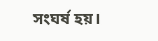সংঘর্ষ হয়।